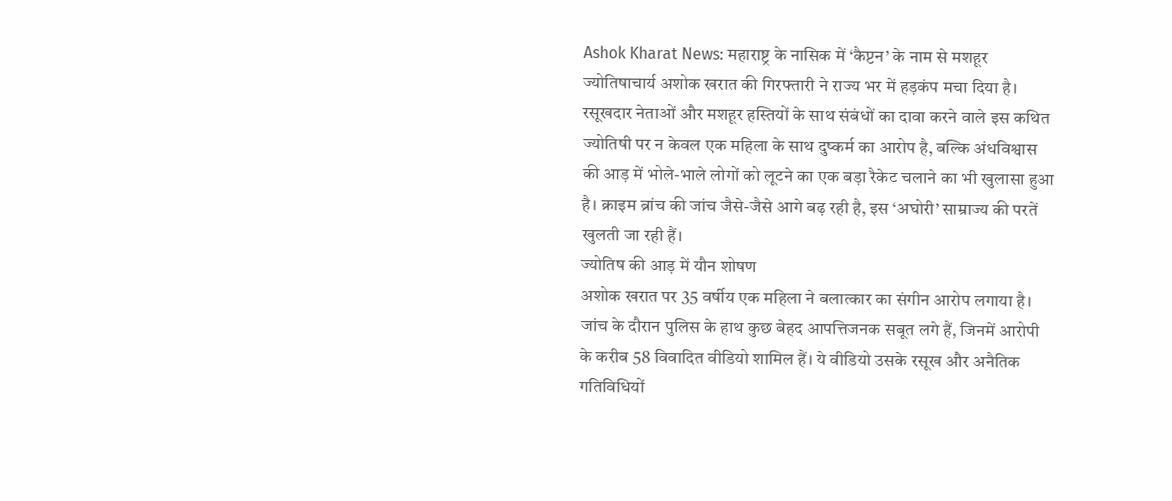Ashok Kharat News: महाराष्ट्र के नासिक में ‘कैप्टन’ के नाम से मशहूर ज्योतिषाचार्य अशोक खरात की गिरफ्तारी ने राज्य भर में हड़कंप मचा दिया है। रसूखदार नेताओं और मशहूर हस्तियों के साथ संबंधों का दावा करने वाले इस कथित ज्योतिषी पर न केवल एक महिला के साथ दुष्कर्म का आरोप है, बल्कि अंधविश्वास की आड़ में भोले-भाले लोगों को लूटने का एक बड़ा रैकेट चलाने का भी खुलासा हुआ है। क्राइम ब्रांच की जांच जैसे-जैसे आगे बढ़ रही है, इस ‘अघोरी’ साम्राज्य की परतें खुलती जा रही हैं।
ज्योतिष की आड़ में यौन शोषण
अशोक खरात पर 35 वर्षीय एक महिला ने बलात्कार का संगीन आरोप लगाया है। जांच के दौरान पुलिस के हाथ कुछ बेहद आपत्तिजनक सबूत लगे हैं, जिनमें आरोपी के करीब 58 विवादित वीडियो शामिल हैं। ये वीडियो उसके रसूख और अनैतिक गतिविधियों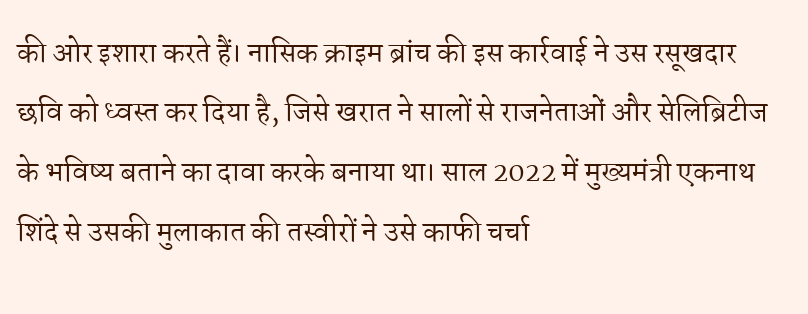की ओर इशारा करते हैं। नासिक क्राइम ब्रांच की इस कार्रवाई ने उस रसूखदार छवि को ध्वस्त कर दिया है, जिसे खरात ने सालों से राजनेताओं और सेलिब्रिटीज के भविष्य बताने का दावा करके बनाया था। साल 2022 में मुख्यमंत्री एकनाथ शिंदे से उसकी मुलाकात की तस्वीरों ने उसे काफी चर्चा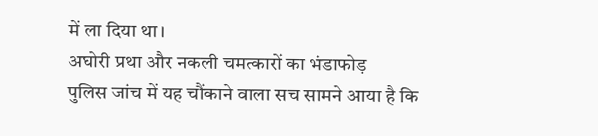में ला दिया था।
अघोरी प्रथा और नकली चमत्कारों का भंडाफोड़
पुलिस जांच में यह चौंकाने वाला सच सामने आया है कि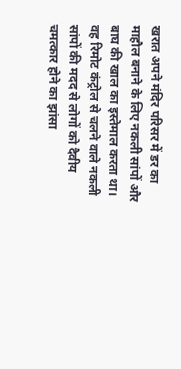खरात अपने मंदिर परिसर में डर का माहौल बनाने के लिए नकली सांपों और बाघ की खाल का इस्तेमाल करता था। वह रिमोट कंट्रोल से चलने वाले नकली सांपों की मदद से लोगों को दैवीय चमत्कार होने का झांसा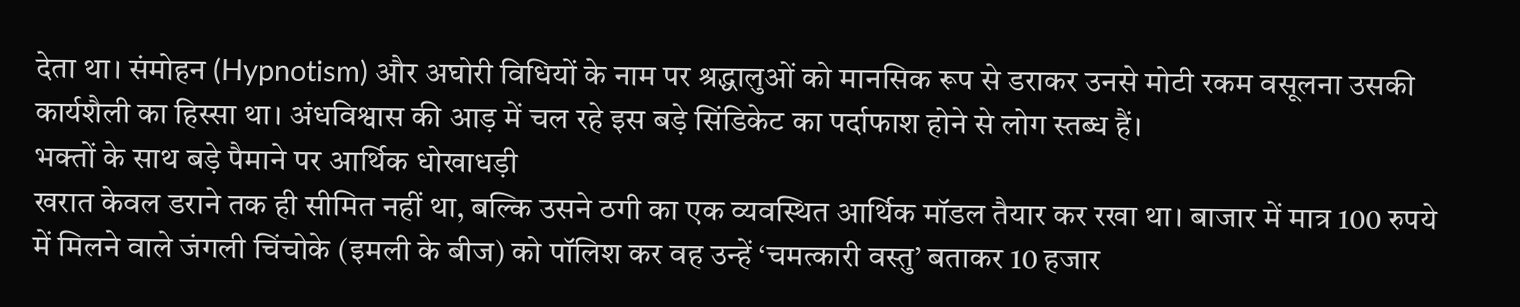देता था। संमोहन (Hypnotism) और अघोरी विधियों के नाम पर श्रद्धालुओं को मानसिक रूप से डराकर उनसे मोटी रकम वसूलना उसकी कार्यशैली का हिस्सा था। अंधविश्वास की आड़ में चल रहे इस बड़े सिंडिकेट का पर्दाफाश होने से लोग स्तब्ध हैं।
भक्तों के साथ बड़े पैमाने पर आर्थिक धोखाधड़ी
खरात केवल डराने तक ही सीमित नहीं था, बल्कि उसने ठगी का एक व्यवस्थित आर्थिक मॉडल तैयार कर रखा था। बाजार में मात्र 100 रुपये में मिलने वाले जंगली चिंचोके (इमली के बीज) को पॉलिश कर वह उन्हें ‘चमत्कारी वस्तु’ बताकर 10 हजार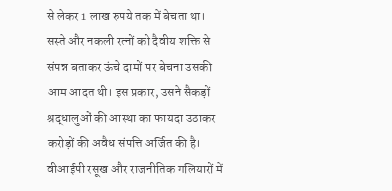से लेकर 1 लाख रुपये तक में बेचता था। सस्ते और नकली रत्नों को दैवीय शक्ति से संपन्न बताकर ऊंचे दामों पर बेचना उसकी आम आदत थी। इस प्रकार, उसने सैकड़ों श्रद्धालुओं की आस्था का फायदा उठाकर करोड़ों की अवैध संपत्ति अर्जित की है।
वीआईपी रसूख और राजनीतिक गलियारों में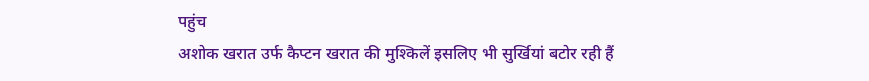पहुंच
अशोक खरात उर्फ कैप्टन खरात की मुश्किलें इसलिए भी सुर्खियां बटोर रही हैं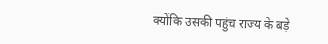क्योंकि उसकी पहुंच राज्य के बड़े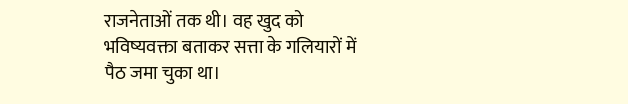राजनेताओं तक थी। वह खुद को भविष्यवक्ता बताकर सत्ता के गलियारों में पैठ जमा चुका था।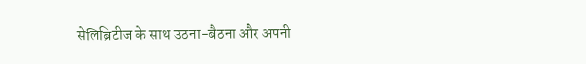सेलिब्रिटीज के साथ उठना-बैठना और अपनी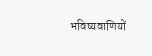भविष्यवाणियों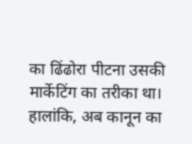का ढिंढोरा पीटना उसकी मार्केटिंग का तरीका था। हालांकि, अब कानून का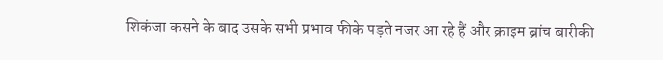शिकंजा कसने के बाद उसके सभी प्रभाव फीके पड़ते नजर आ रहे हैं और क्राइम ब्रांच बारीकी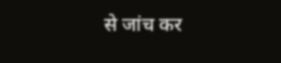से जांच कर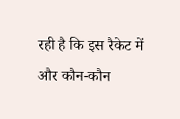रही है कि इस रैकेट में और कौन-कौन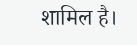शामिल है।